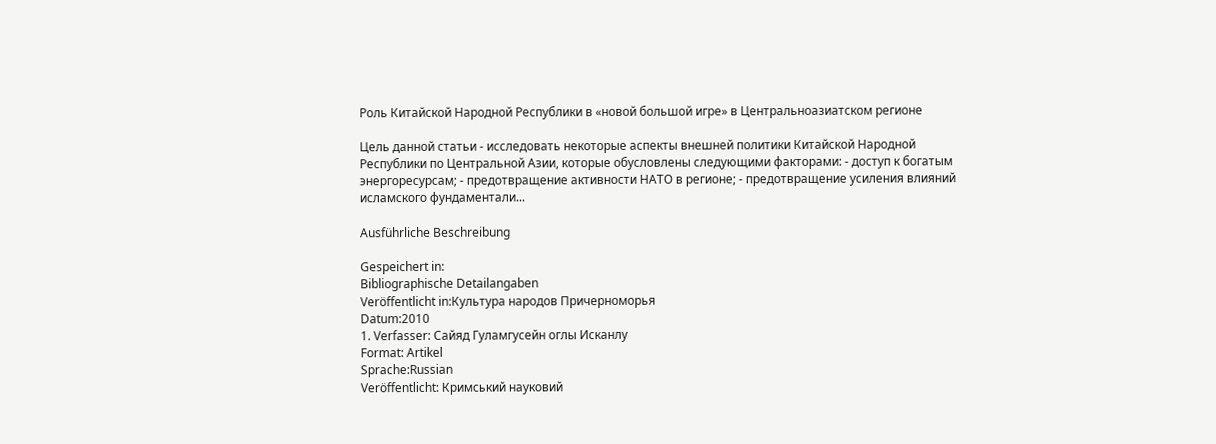Роль Китайской Народной Республики в «новой большой игре» в Центральноазиатском регионе

Цель данной статьи - исследовать некоторые аспекты внешней политики Китайской Народной Республики по Центральной Азии, которые обусловлены следующими факторами: - доступ к богатым энергоресурсам; - предотвращение активности НАТО в регионе; - предотвращение усиления влияний исламского фундаментали...

Ausführliche Beschreibung

Gespeichert in:
Bibliographische Detailangaben
Veröffentlicht in:Культура народов Причерноморья
Datum:2010
1. Verfasser: Сайяд Гуламгусейн оглы Исканлу
Format: Artikel
Sprache:Russian
Veröffentlicht: Кримський науковий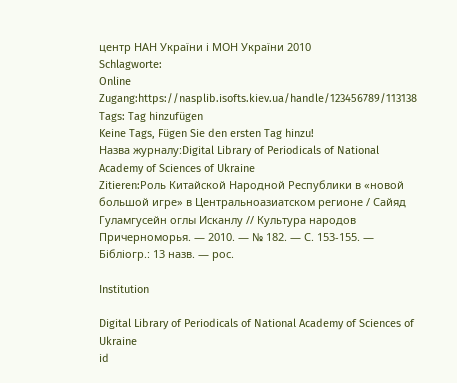центр НАН України і МОН України 2010
Schlagworte:
Online Zugang:https://nasplib.isofts.kiev.ua/handle/123456789/113138
Tags: Tag hinzufügen
Keine Tags, Fügen Sie den ersten Tag hinzu!
Назва журналу:Digital Library of Periodicals of National Academy of Sciences of Ukraine
Zitieren:Роль Китайской Народной Республики в «новой большой игре» в Центральноазиатском регионе / Сайяд Гуламгусейн оглы Исканлу // Культура народов Причерноморья. — 2010. — № 182. — С. 153-155. — Бібліогр.: 13 назв. — рос.

Institution

Digital Library of Periodicals of National Academy of Sciences of Ukraine
id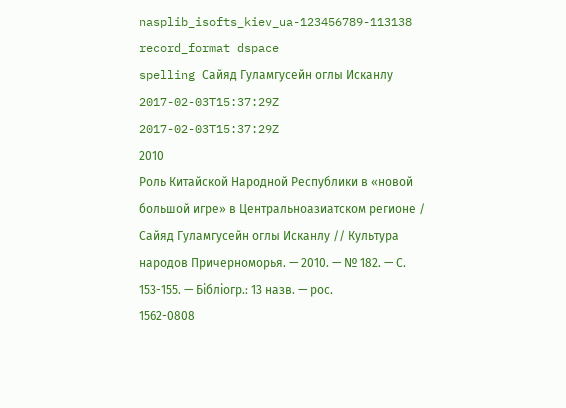nasplib_isofts_kiev_ua-123456789-113138
record_format dspace
spelling Сайяд Гуламгусейн оглы Исканлу
2017-02-03T15:37:29Z
2017-02-03T15:37:29Z
2010
Роль Китайской Народной Республики в «новой большой игре» в Центральноазиатском регионе / Сайяд Гуламгусейн оглы Исканлу // Культура народов Причерноморья. — 2010. — № 182. — С. 153-155. — Бібліогр.: 13 назв. — рос.
1562-0808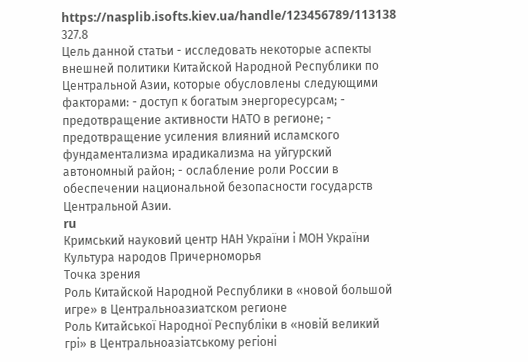https://nasplib.isofts.kiev.ua/handle/123456789/113138
327.8
Цель данной статьи - исследовать некоторые аспекты внешней политики Китайской Народной Республики по Центральной Азии, которые обусловлены следующими факторами: - доступ к богатым энергоресурсам; - предотвращение активности НАТО в регионе; - предотвращение усиления влияний исламского фундаментализма ирадикализма на уйгурский автономный район; - ослабление роли России в обеспечении национальной безопасности государств Центральной Азии.
ru
Кримський науковий центр НАН України і МОН України
Культура народов Причерноморья
Точка зрения
Роль Китайской Народной Республики в «новой большой игре» в Центральноазиатском регионе
Роль Китайської Народної Республіки в «новій великий грі» в Центральноазіатському регіоні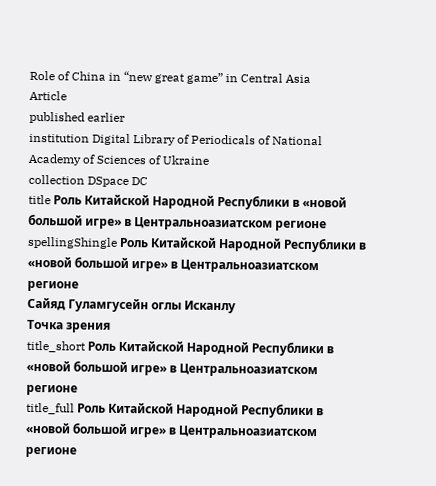Role of China in “new great game” in Central Asia
Article
published earlier
institution Digital Library of Periodicals of National Academy of Sciences of Ukraine
collection DSpace DC
title Роль Китайской Народной Республики в «новой большой игре» в Центральноазиатском регионе
spellingShingle Роль Китайской Народной Республики в «новой большой игре» в Центральноазиатском регионе
Сайяд Гуламгусейн оглы Исканлу
Точка зрения
title_short Роль Китайской Народной Республики в «новой большой игре» в Центральноазиатском регионе
title_full Роль Китайской Народной Республики в «новой большой игре» в Центральноазиатском регионе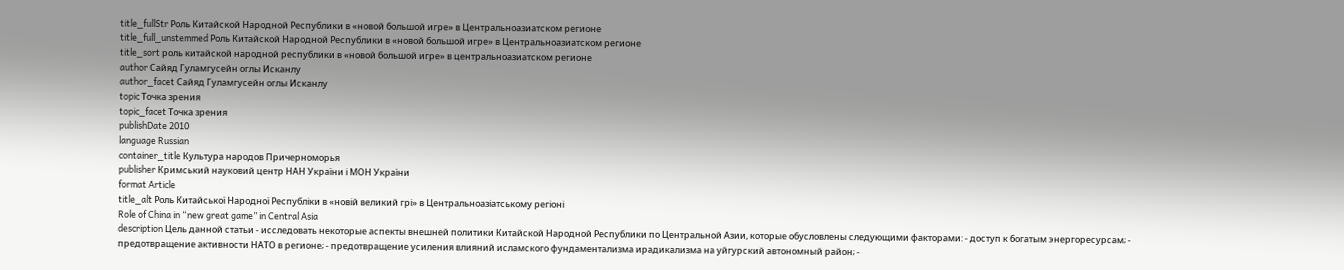title_fullStr Роль Китайской Народной Республики в «новой большой игре» в Центральноазиатском регионе
title_full_unstemmed Роль Китайской Народной Республики в «новой большой игре» в Центральноазиатском регионе
title_sort роль китайской народной республики в «новой большой игре» в центральноазиатском регионе
author Сайяд Гуламгусейн оглы Исканлу
author_facet Сайяд Гуламгусейн оглы Исканлу
topic Точка зрения
topic_facet Точка зрения
publishDate 2010
language Russian
container_title Культура народов Причерноморья
publisher Кримський науковий центр НАН України і МОН України
format Article
title_alt Роль Китайської Народної Республіки в «новій великий грі» в Центральноазіатському регіоні
Role of China in “new great game” in Central Asia
description Цель данной статьи - исследовать некоторые аспекты внешней политики Китайской Народной Республики по Центральной Азии, которые обусловлены следующими факторами: - доступ к богатым энергоресурсам; - предотвращение активности НАТО в регионе; - предотвращение усиления влияний исламского фундаментализма ирадикализма на уйгурский автономный район; -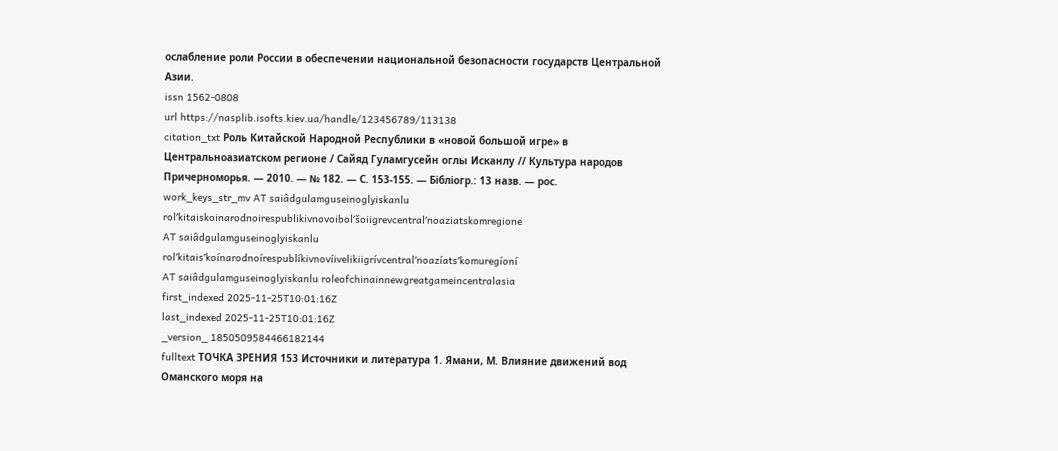ослабление роли России в обеспечении национальной безопасности государств Центральной Азии.
issn 1562-0808
url https://nasplib.isofts.kiev.ua/handle/123456789/113138
citation_txt Роль Китайской Народной Республики в «новой большой игре» в Центральноазиатском регионе / Сайяд Гуламгусейн оглы Исканлу // Культура народов Причерноморья. — 2010. — № 182. — С. 153-155. — Бібліогр.: 13 назв. — рос.
work_keys_str_mv AT saiâdgulamguseinoglyiskanlu rolʹkitaiskoinarodnoirespublikivnovoibolʹšoiigrevcentralʹnoaziatskomregione
AT saiâdgulamguseinoglyiskanlu rolʹkitaisʹkoínarodnoírespublíkivnovíivelikiigrívcentralʹnoazíatsʹkomuregíoní
AT saiâdgulamguseinoglyiskanlu roleofchinainnewgreatgameincentralasia
first_indexed 2025-11-25T10:01:16Z
last_indexed 2025-11-25T10:01:16Z
_version_ 1850509584466182144
fulltext ТОЧКА ЗРЕНИЯ 153 Источники и литература 1. Ямани, М. Влияние движений вод Оманского моря на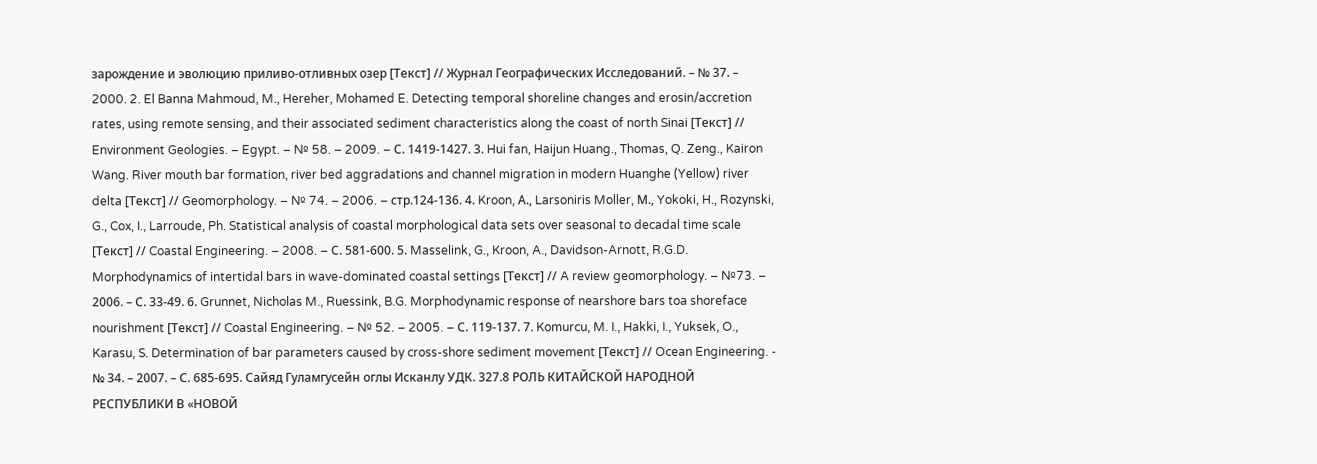зарождение и эволюцию приливо-отливных озер [Текст] // Журнал Географических Исследований. – № 37. – 2000. 2. El Banna Mahmoud, M., Hereher, Mohamed E. Detecting temporal shoreline changes and erosin/accretion rates, using remote sensing, and their associated sediment characteristics along the coast of north Sinai [Текст] // Environment Geologies. – Egypt. – № 58. – 2009. – С. 1419-1427. 3. Hui fan, Haijun Huang., Thomas, Q. Zeng., Kairon Wang. River mouth bar formation, river bed aggradations and channel migration in modern Huanghe (Yellow) river delta [Текст] // Geomorphology. – № 74. – 2006. – стр.124-136. 4. Kroon, А., Larsoniris Moller, М., Yokoki, H., Rozynski, G., Cox, I., Larroude, Ph. Statistical analysis of coastal morphological data sets over seasonal to decadal time scale [Текст] // Coastal Engineering. – 2008. – С. 581-600. 5. Masselink, G., Kroon, A., Davidson-Arnott, R.G.D. Morphodynamics of intertidal bars in wave-dominated coastal settings [Текст] // A review geomorphology. – №73. – 2006. – С. 33-49. 6. Grunnet, Nicholas M., Ruessink, B.G. Morphodynamic response of nearshore bars toa shoreface nourishment [Текст] // Coastal Engineering. – № 52. – 2005. – С. 119-137. 7. Komurcu, M. I., Hakki, I., Yuksek, O., Karasu, S. Determination of bar parameters caused by cross-shore sediment movement [Текст] // Ocean Engineering. - № 34. – 2007. – С. 685-695. Сайяд Гуламгусейн оглы Исканлу УДК. 327.8 РОЛЬ КИТАЙСКОЙ НАРОДНОЙ РЕСПУБЛИКИ В «НОВОЙ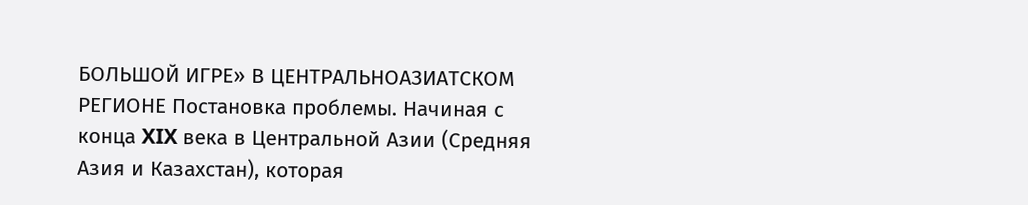БОЛЬШОЙ ИГРЕ» В ЦЕНТРАЛЬНОАЗИАТСКОМ РЕГИОНЕ Постановка проблемы. Начиная с конца XIX века в Центральной Азии (Средняя Азия и Казахстан), которая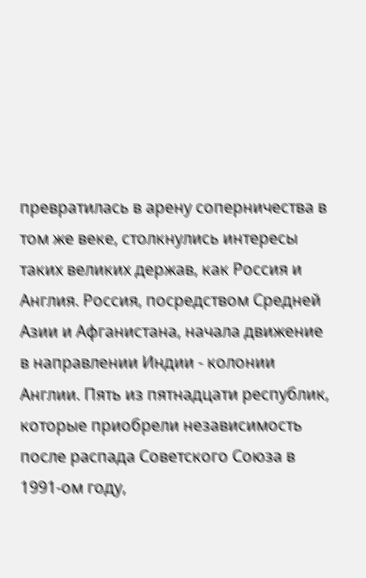превратилась в арену соперничества в том же веке, столкнулись интересы таких великих держав, как Россия и Англия. Россия, посредством Средней Азии и Афганистана, начала движение в направлении Индии - колонии Англии. Пять из пятнадцати республик, которые приобрели независимость после распада Советского Союза в 1991-ом году,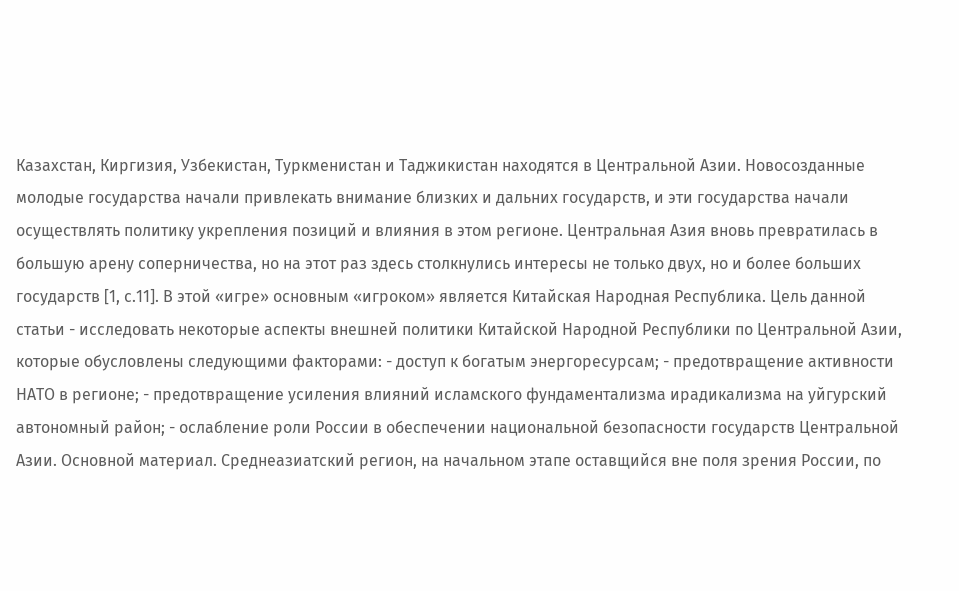Казахстан, Киргизия, Узбекистан, Туркменистан и Таджикистан находятся в Центральной Азии. Новосозданные молодые государства начали привлекать внимание близких и дальних государств, и эти государства начали осуществлять политику укрепления позиций и влияния в этом регионе. Центральная Азия вновь превратилась в большую арену соперничества, но на этот раз здесь столкнулись интересы не только двух, но и более больших государств [1, с.11]. В этой «игре» основным «игроком» является Китайская Народная Республика. Цель данной статьи - исследовать некоторые аспекты внешней политики Китайской Народной Республики по Центральной Азии, которые обусловлены следующими факторами: - доступ к богатым энергоресурсам; - предотвращение активности НАТО в регионе; - предотвращение усиления влияний исламского фундаментализма ирадикализма на уйгурский автономный район; - ослабление роли России в обеспечении национальной безопасности государств Центральной Азии. Основной материал. Среднеазиатский регион, на начальном этапе оставщийся вне поля зрения России, по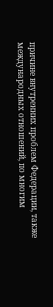причине внутренних проблем Федерации, также международных отношений, по многим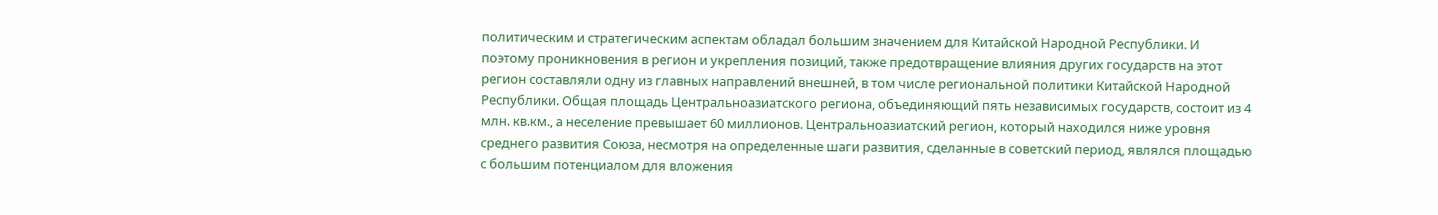политическим и стратегическим аспектам обладал большим значением для Китайской Народной Республики. И поэтому проникновения в регион и укрепления позиций, также предотвращение влияния других государств на этот регион составляли одну из главных направлений внешней, в том числе региональной политики Китайской Народной Республики. Общая площадь Центральноазиатского региона, объединяющий пять независимых государств, состоит из 4 млн. кв.км., а неселение превышает 60 миллионов. Центральноазиатский регион, который находился ниже уровня среднего развития Союза, несмотря на определенные шаги развития, сделанные в советский период, являлся площадью с большим потенциалом для вложения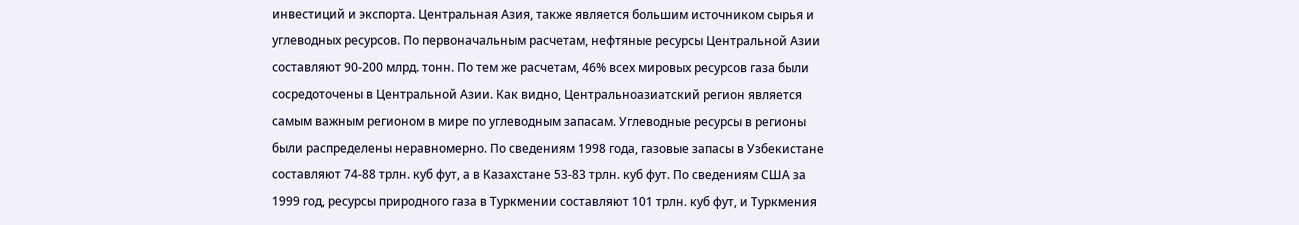инвестиций и экспорта. Центральная Азия, также является большим источником сырья и углеводных ресурсов. По первоначальным расчетам, нефтяные ресурсы Центральной Азии составляют 90-200 млрд. тонн. По тем же расчетам, 46% всех мировых ресурсов газа были сосредоточены в Центральной Азии. Как видно, Центральноазиатский регион является самым важным регионом в мире по углеводным запасам. Углеводные ресурсы в регионы были распределены неравномерно. По сведениям 1998 года, газовые запасы в Узбекистане составляют 74-88 трлн. куб фут, а в Казахстане 53-83 трлн. куб фут. По сведениям США за 1999 год, ресурсы природного газа в Туркмении составляют 101 трлн. куб фут, и Туркмения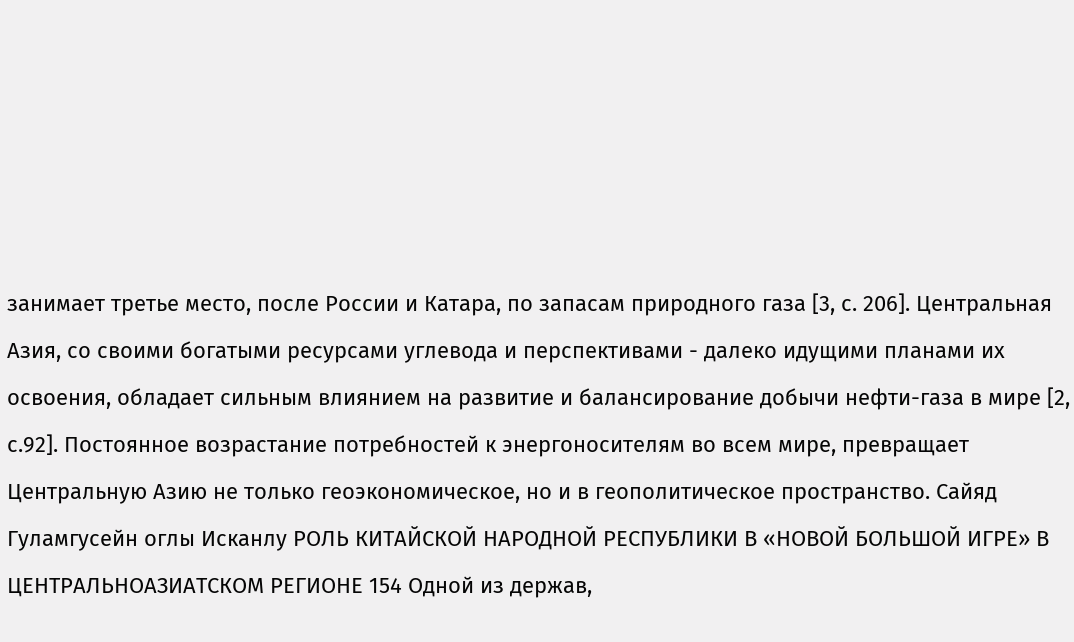занимает третье место, после России и Катара, по запасам природного газа [3, с. 206]. Центральная Азия, со своими богатыми ресурсами углевода и перспективами - далеко идущими планами их освоения, обладает сильным влиянием на развитие и балансирование добычи нефти-газа в мире [2, с.92]. Постоянное возрастание потребностей к энергоносителям во всем мире, превращает Центральную Азию не только геоэкономическое, но и в геополитическое пространство. Сайяд Гуламгусейн оглы Исканлу РОЛЬ КИТАЙСКОЙ НАРОДНОЙ РЕСПУБЛИКИ В «НОВОЙ БОЛЬШОЙ ИГРЕ» В ЦЕНТРАЛЬНОАЗИАТСКОМ РЕГИОНЕ 154 Одной из держав,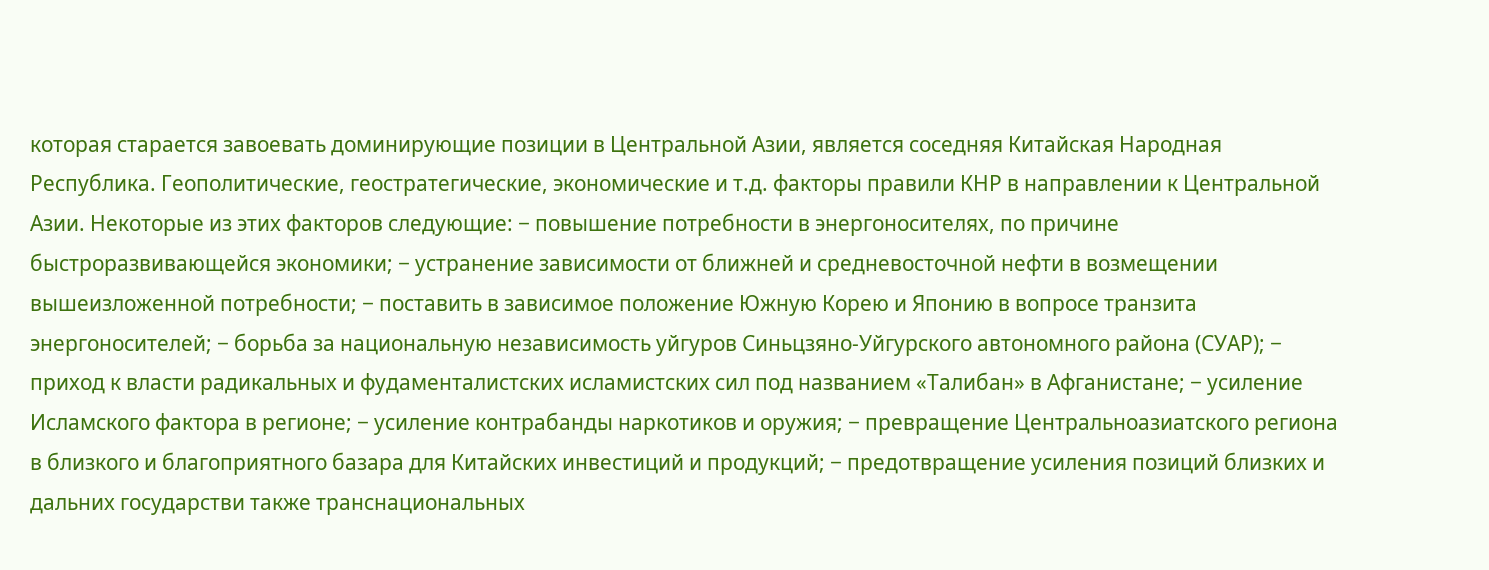которая старается завоевать доминирующие позиции в Центральной Азии, является соседняя Китайская Народная Республика. Геополитические, геостратегические, экономические и т.д. факторы правили КНР в направлении к Центральной Азии. Некоторые из этих факторов следующие: − повышение потребности в энергоносителях, по причине быстроразвивающейся экономики; − устранение зависимости от ближней и средневосточной нефти в возмещении вышеизложенной потребности; − поставить в зависимое положение Южную Корею и Японию в вопросе транзита энергоносителей; − борьба за национальную независимость уйгуров Синьцзяно-Уйгурского автономного района (СУАР); − приход к власти радикальных и фудаменталистских исламистских сил под названием «Талибан» в Афганистане; − усиление Исламского фактора в регионе; − усиление контрабанды наркотиков и оружия; − превращение Центральноазиатского региона в близкого и благоприятного базара для Китайских инвестиций и продукций; − предотвращение усиления позиций близких и дальних государстви также транснациональных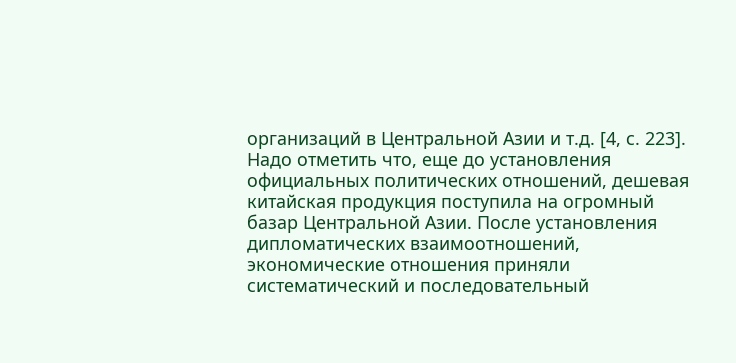организаций в Центральной Азии и т.д. [4, с. 223]. Надо отметить что, еще до установления официальных политических отношений, дешевая китайская продукция поступила на огромный базар Центральной Азии. После установления дипломатических взаимоотношений, экономические отношения приняли систематический и последовательный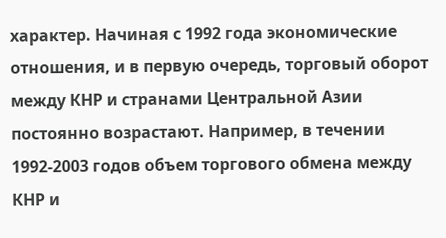характер. Начиная с 1992 года экономические отношения, и в первую очередь, торговый оборот между КНР и странами Центральной Азии постоянно возрастают. Например, в течении 1992-2003 годов объем торгового обмена между КНР и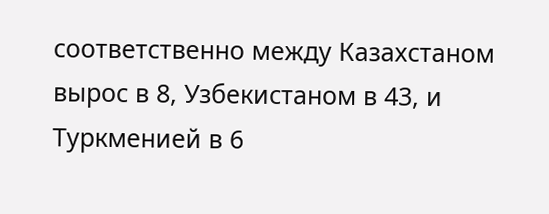соответственно между Казахстаном вырос в 8, Узбекистаном в 43, и Туркменией в 6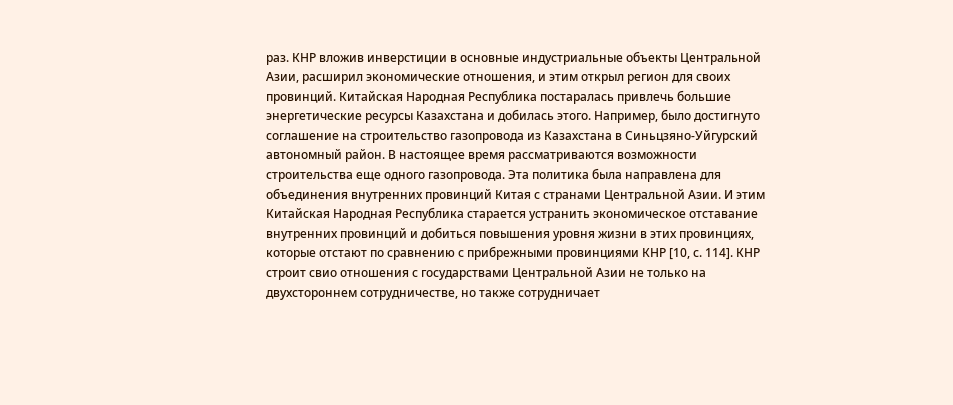раз. КНР вложив инверстиции в основные индустриальные объекты Центральной Азии, расширил экономические отношения, и этим открыл регион для своих провинций. Китайская Народная Республика постаралась привлечь большие энергетические ресурсы Казахстана и добилась этого. Например, было достигнуто соглашение на строительство газопровода из Казахстана в Синьцзяно-Уйгурский автономный район. В настоящее время рассматриваются возможности строительства еще одного газопровода. Эта политика была направлена для объединения внутренних провинций Китая с странами Центральной Азии. И этим Китайская Народная Республика старается устранить экономическое отставание внутренних провинций и добиться повышения уровня жизни в этих провинциях, которые отстают по сравнению с прибрежными провинциями КНР [10, с. 114]. КНР строит свио отношения с государствами Центральной Азии не только на двухстороннем сотрудничестве, но также сотрудничает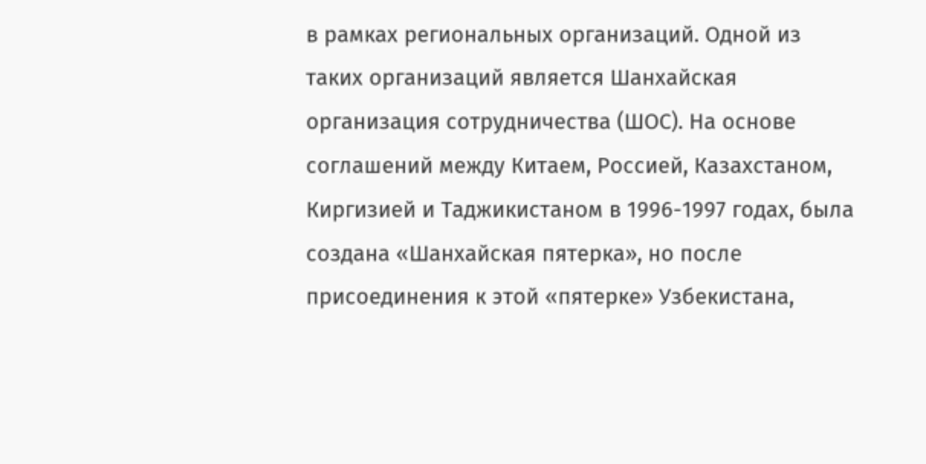в рамках региональных организаций. Одной из таких организаций является Шанхайская организация сотрудничества (ШОС). На основе соглашений между Китаем, Россией, Казахстаном, Киргизией и Таджикистаном в 1996-1997 годах, была создана «Шанхайская пятерка», но после присоединения к этой «пятерке» Узбекистана,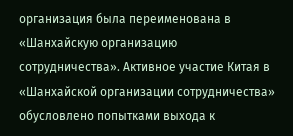организация была переименована в «Шанхайскую организацию сотрудничества». Активное участие Китая в «Шанхайской организации сотрудничества» обусловлено попытками выхода к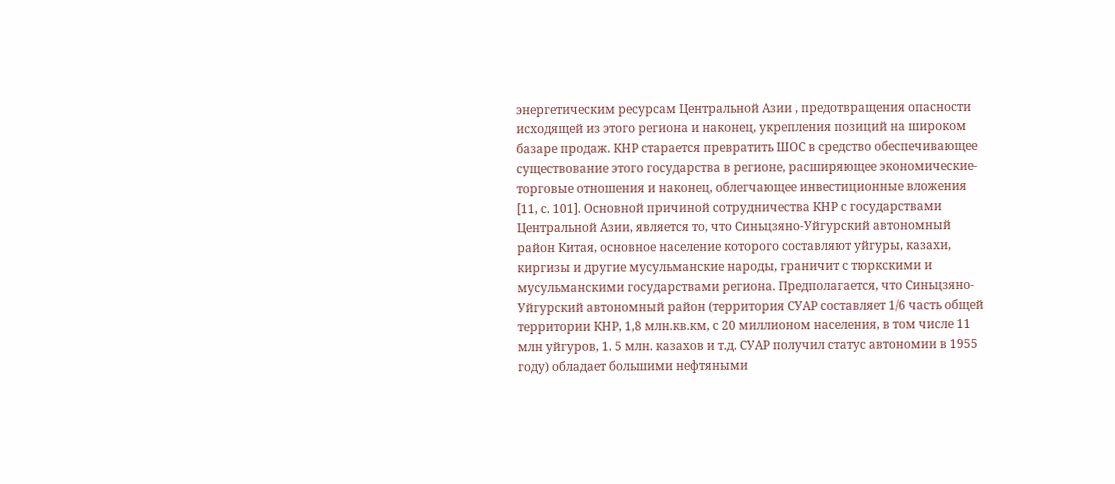энергетическим ресурсам Центральной Азии , предотвращения опасности исходящей из этого региона и наконец, укрепления позиций на широком базаре продаж. КНР старается превратить ШОС в средство обеспечивающее существование этого государства в регионе, расширяющее экономические-торговые отношения и наконец, облегчающее инвестиционные вложения [11, с. 101]. Основной причиной сотрудничества КНР с государствами Центральной Азии, является то, что Синьцзяно-Уйгурский автономный район Китая, основное население которого составляют уйгуры, казахи, киргизы и другие мусульманские народы, граничит с тюркскими и мусульманскими государствами региона. Предполагается, что Синьцзяно-Уйгурский автономный район (территория СУАР составляет 1/6 часть общей территории КНР, 1,8 млн.кв.км, с 20 миллионом населения, в том числе 11 млн уйгуров, 1. 5 млн. казахов и т.д. СУАР получил статус автономии в 1955 году) обладает большими нефтяными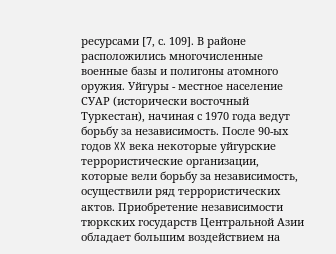ресурсами [7, с. 109]. В районе расположились многочисленные военные базы и полигоны атомного оружия. Уйгуры - местное население СУАР (исторически восточный Туркестан), начиная с 1970 года ведут борьбу за независимость. После 90-ых годов XX века некоторые уйгурские террористические организации, которые вели борьбу за независимость, осуществили ряд террористических актов. Приобретение независимости тюркских государств Центральной Азии обладает большим воздействием на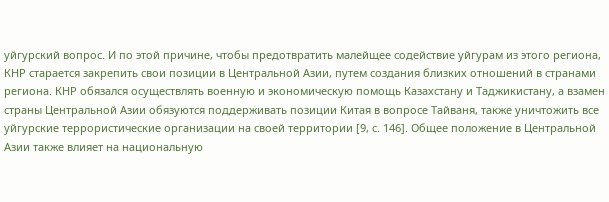уйгурский вопрос. И по этой причине, чтобы предотвратить малейщее содействие уйгурам из этого региона, КНР старается закрепить свои позиции в Центральной Азии, путем создания близких отношений в странами региона. КНР обязался осуществлять военную и экономическую помощь Казахстану и Таджикистану, а взамен страны Центральной Азии обязуются поддерживать позиции Китая в вопросе Тайваня, также уничтожить все уйгурские террористические организации на своей территории [9, с. 146]. Общее положение в Центральной Азии также влияет на национальную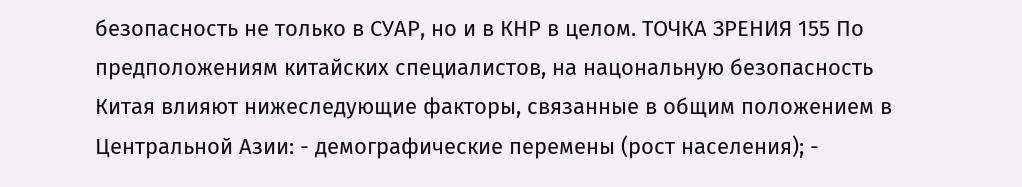безопасность не только в СУАР, но и в КНР в целом. ТОЧКА ЗРЕНИЯ 155 По предположениям китайских специалистов, на нацональную безопасность Китая влияют нижеследующие факторы, связанные в общим положением в Центральной Азии: - демографические перемены (рост населения); -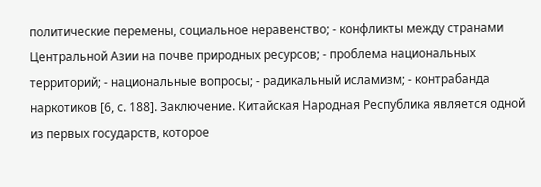политические перемены, социальное неравенство; - конфликты между странами Центральной Азии на почве природных ресурсов; - проблема национальных территорий; - национальные вопросы; - радикальный исламизм; - контрабанда наркотиков [6, с. 188]. Заключение. Китайская Народная Республика является одной из первых государств, которое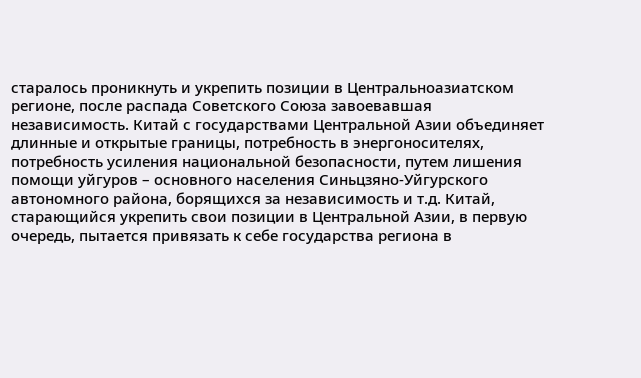старалось проникнуть и укрепить позиции в Центральноазиатском регионе, после распада Советского Союза завоевавшая независимость. Китай с государствами Центральной Азии объединяет длинные и открытые границы, потребность в энергоносителях, потребность усиления национальной безопасности, путем лишения помощи уйгуров – основного населения Синьцзяно-Уйгурского автономного района, борящихся за независимость и т.д. Китай, старающийся укрепить свои позиции в Центральной Азии, в первую очередь, пытается привязать к себе государства региона в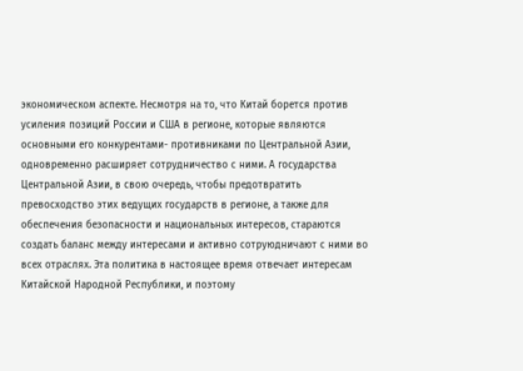экономическом аспекте. Несмотря на то, что Китай борется против усиления позиций России и США в регионе, которые являются основными его конкурентами- противниками по Центральной Азии, одновременно расширяет сотрудничество с ними. А государства Центральной Азии, в свою очередь, чтобы предотвратить превосходство этих ведущих государств в регионе, а также для обеспечения безопасности и национальных интересов, стараются создать баланс между интересами и активно сотруюдничают с ними во всех отраслях. Эта политика в настоящее время отвечает интересам Китайской Народной Республики, и поэтому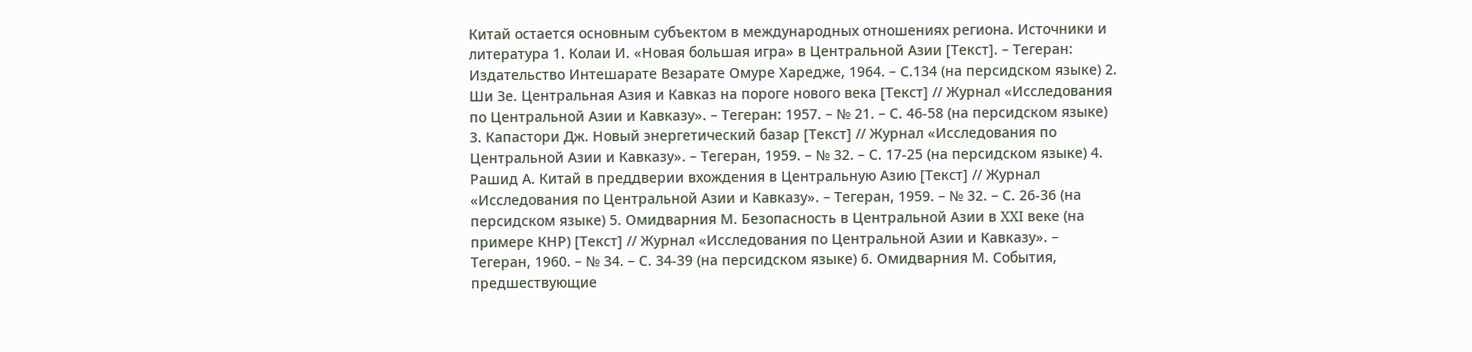Китай остается основным субъектом в международных отношениях региона. Источники и литература 1. Колаи И. «Новая большая игра» в Центральной Азии [Текст]. – Тегеран: Издательство Интешарате Везарате Омуре Харедже, 1964. – С.134 (на персидском языке) 2. Ши Зе. Центральная Азия и Кавказ на пороге нового века [Текст] // Журнал «Исследования по Центральной Азии и Кавказу». – Тегеран: 1957. – № 21. – С. 46-58 (на персидском языке) 3. Капастори Дж. Новый энергетический базар [Текст] // Журнал «Исследования по Центральной Азии и Кавказу». – Тегеран, 1959. – № 32. – С. 17-25 (на персидском языке) 4. Рашид А. Китай в преддверии вхождения в Центральную Азию [Текст] // Журнал «Исследования по Центральной Азии и Кавказу». – Тегеран, 1959. – № 32. – С. 26-36 (на персидском языке) 5. Омидварния М. Безопасность в Центральной Азии в XXI веке (на примере КНР) [Текст] // Журнал «Исследования по Центральной Азии и Кавказу». – Тегеран, 1960. – № 34. – С. 34-39 (на персидском языке) 6. Омидварния М. События, предшествующие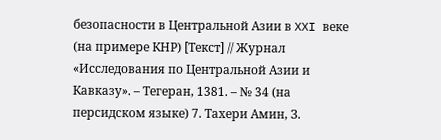безопасности в Центральной Азии в XXI веке (на примере КНР) [Текст] // Журнал «Исследования по Центральной Азии и Кавказу». – Тегеран, 1381. – № 34 (на персидском языке) 7. Тахери Амин, З.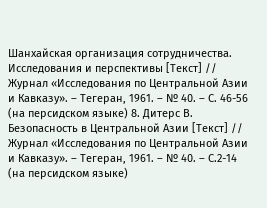Шанхайская организация сотрудничества. Исследования и перспективы [Текст] // Журнал «Исследования по Центральной Азии и Кавказу». – Тегеран, 1961. – № 40. – С. 46-56 (на персидском языке) 8. Дитерс В. Безопасность в Центральной Азии [Текст] // Журнал «Исследования по Центральной Азии и Кавказу». – Тегеран, 1961. – № 40. – С.2-14 (на персидском языке)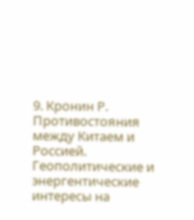9. Кронин Р. Противостояния между Китаем и Россией. Геополитические и энергентические интересы на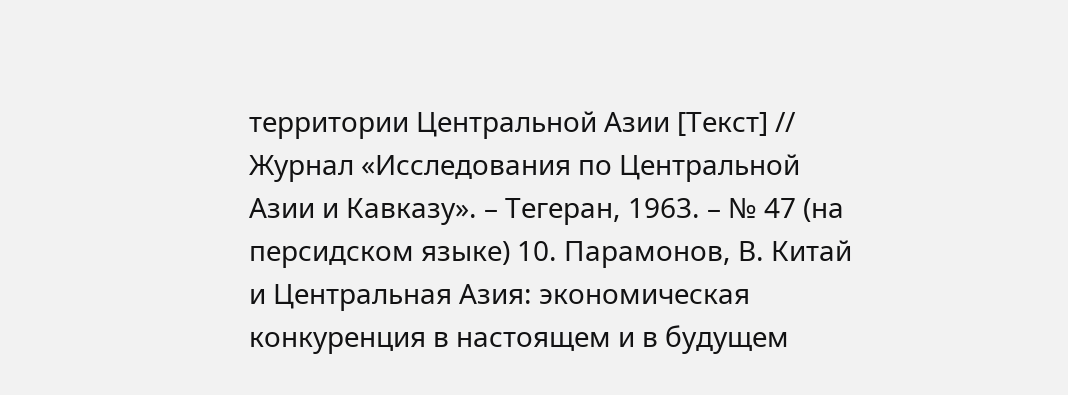территории Центральной Азии [Текст] // Журнал «Исследования по Центральной Азии и Кавказу». – Тегеран, 1963. – № 47 (на персидском языке) 10. Парамонов, В. Китай и Центральная Азия: экономическая конкуренция в настоящем и в будущем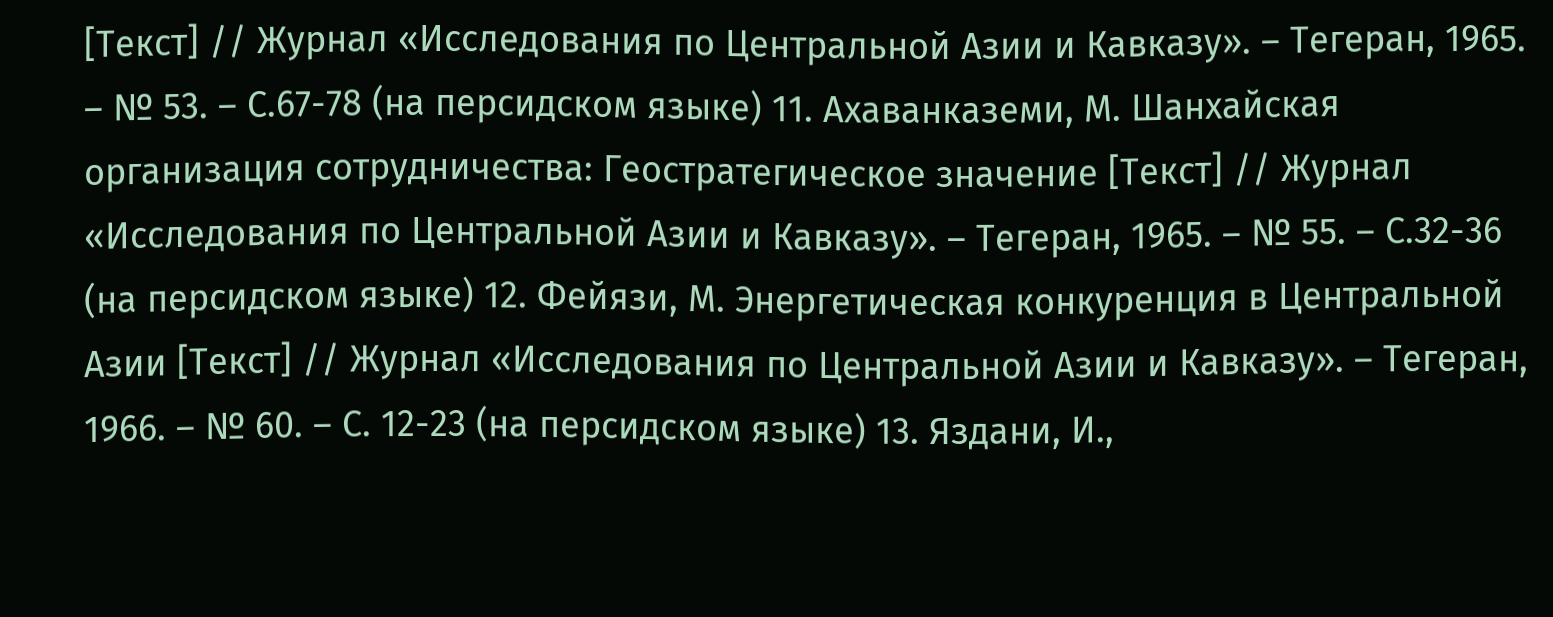[Текст] // Журнал «Исследования по Центральной Азии и Кавказу». – Тегеран, 1965. – № 53. – С.67-78 (на персидском языке) 11. Ахаванказеми, М. Шанхайская организация сотрудничества: Геостратегическое значение [Текст] // Журнал «Исследования по Центральной Азии и Кавказу». – Тегеран, 1965. – № 55. – С.32-36 (на персидском языке) 12. Фейязи, М. Энергетическая конкуренция в Центральной Азии [Текст] // Журнал «Исследования по Центральной Азии и Кавказу». – Тегеран, 1966. – № 60. – С. 12-23 (на персидском языке) 13. Яздани, И.,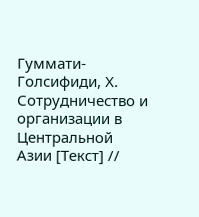Гуммати-Голсифиди, Х. Сотрудничество и организации в Центральной Азии [Текст] //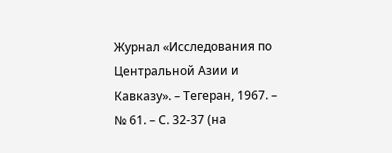Журнал «Исследования по Центральной Азии и Кавказу». – Тегеран, 1967. – № 61. – С. 32-37 (на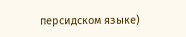персидском языке)